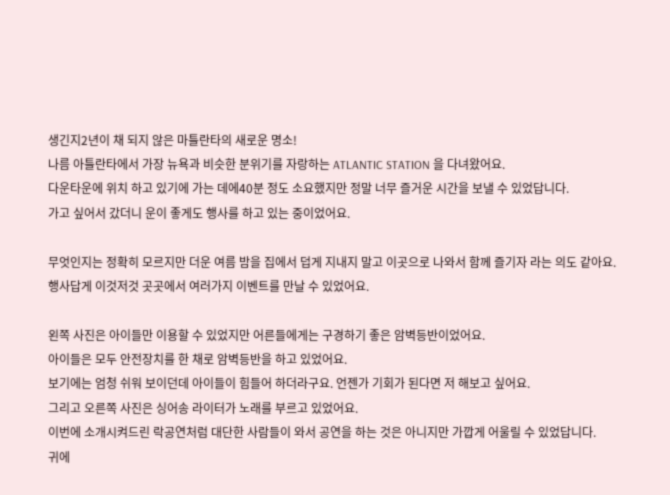생긴지2년이 채 되지 않은 마틀란타의 새로운 명소!
나름 아틀란타에서 가장 뉴욕과 비슷한 분위기를 자랑하는 ATLANTIC STATION 을 다녀왔어요.
다운타운에 위치 하고 있기에 가는 데에40분 정도 소요했지만 정말 너무 즐거운 시간을 보낼 수 있었답니다.
가고 싶어서 갔더니 운이 좋게도 행사를 하고 있는 중이었어요.

무엇인지는 정확히 모르지만 더운 여름 밤을 집에서 덥게 지내지 말고 이곳으로 나와서 함께 즐기자 라는 의도 같아요.
행사답게 이것저것 곳곳에서 여러가지 이벤트를 만날 수 있었어요.

왼쪽 사진은 아이들만 이용할 수 있었지만 어른들에게는 구경하기 좋은 암벽등반이었어요.
아이들은 모두 안전장치를 한 채로 암벽등반을 하고 있었어요.
보기에는 엄청 쉬워 보이던데 아이들이 힘들어 하더라구요. 언젠가 기회가 된다면 저 해보고 싶어요.
그리고 오른쪽 사진은 싱어송 라이터가 노래를 부르고 있었어요.
이번에 소개시켜드린 락공연처럼 대단한 사람들이 와서 공연을 하는 것은 아니지만 가깝게 어울릴 수 있었답니다.
귀에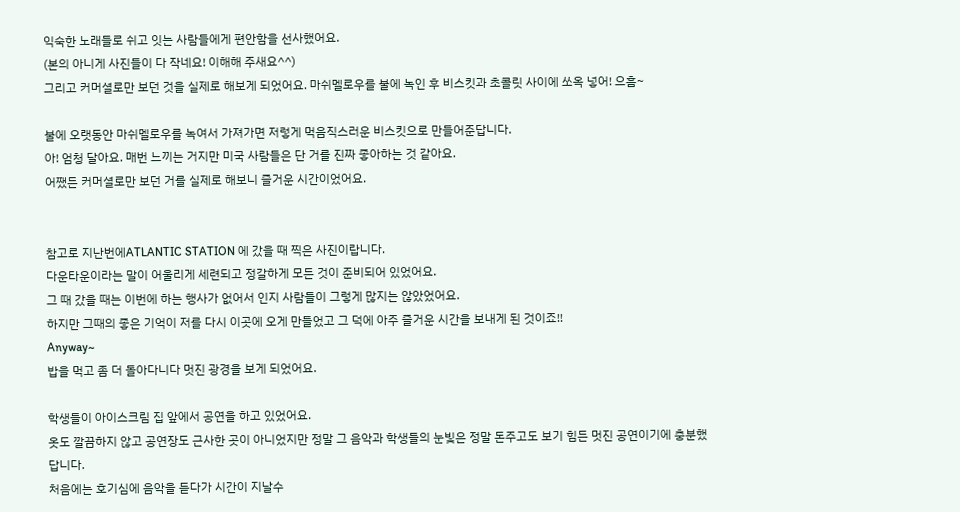익숙한 노래들로 쉬고 잇는 사람들에게 편안함을 선사했어요.
(본의 아니게 사진들이 다 작네요! 이해해 주새요^^)
그리고 커머셜로만 보던 것을 실제로 해보게 되었어요. 마쉬멜로우를 불에 녹인 후 비스킷과 초콜릿 사이에 쏘옥 넣어! 으흠~

불에 오랫동안 마쉬멜로우를 녹여서 가져가면 저렇게 먹음직스러운 비스킷으로 만들어준답니다.
아! 엄청 달아요. 매번 느끼는 거지만 미국 사람들은 단 거를 진짜 좋아하는 것 같아요.
어쨌든 커머셜로만 보던 거를 실제로 해보니 즐거운 시간이었어요.


참고로 지난번에ATLANTIC STATION 에 갔을 때 찍은 사진이랍니다.
다운타운이라는 말이 어울리게 세련되고 정갈하게 모든 것이 준비되어 있었어요.
그 때 갔을 때는 이번에 하는 행사가 없어서 인지 사람들이 그렇게 많지는 않았었어요.
하지만 그때의 좋은 기억이 저를 다시 이곳에 오게 만들었고 그 덕에 아주 즐거운 시간을 보내게 된 것이죠!!
Anyway~
밥을 먹고 좀 더 돌아다니다 멋진 광경을 보게 되었어요.

학생들이 아이스크림 집 앞에서 공연을 하고 있었어요.
옷도 깔끔하지 않고 공연장도 근사한 곳이 아니었지만 정말 그 음악과 학생들의 눈빛은 정말 돈주고도 보기 힘든 멋진 공연이기에 충분했답니다.
처음에는 호기심에 음악을 듣다가 시간이 지날수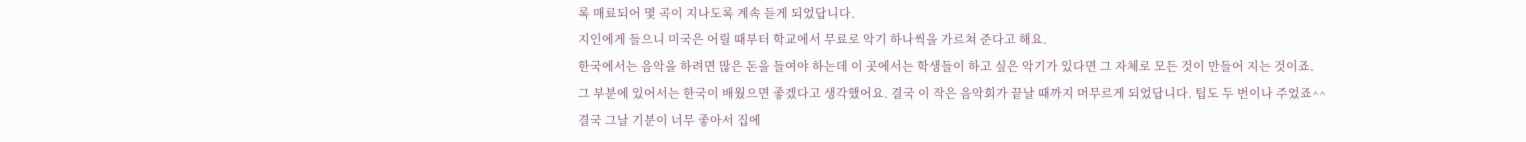록 매료되어 몇 곡이 지나도록 계속 듣게 되었답니다.
지인에게 들으니 미국은 어릴 때부터 학교에서 무료로 악기 하나씩을 가르쳐 준다고 해요.
한국에서는 음악을 하려면 많은 돈을 들여야 하는데 이 곳에서는 학생들이 하고 싶은 악기가 있다면 그 자체로 모든 것이 만들어 지는 것이죠.
그 부분에 있어서는 한국이 배웠으면 좋겠다고 생각했어요. 결국 이 작은 음악회가 끝날 때까지 머무르게 되었답니다. 팁도 두 번이나 주었죠^^
결국 그날 기분이 너무 좋아서 집에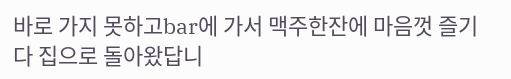바로 가지 못하고bar에 가서 맥주한잔에 마음껏 즐기다 집으로 돌아왔답니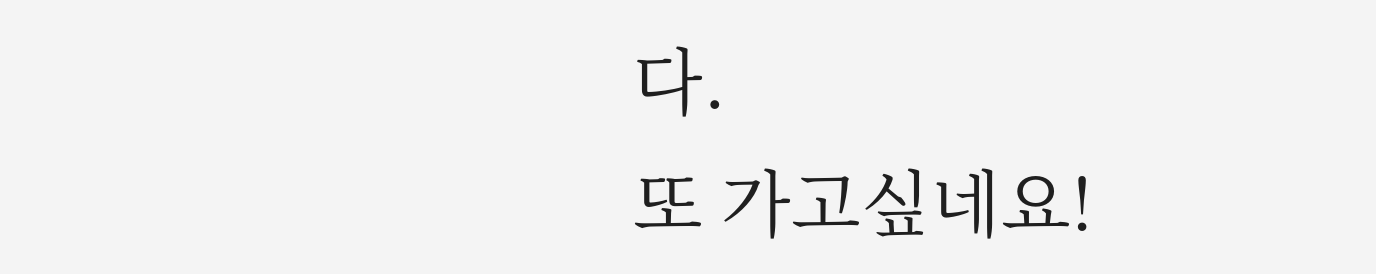다.
또 가고싶네요!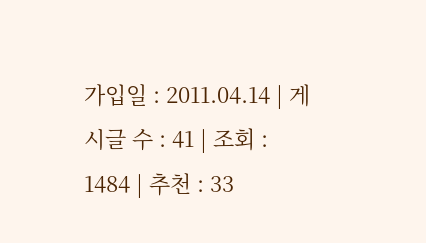가입일 : 2011.04.14 | 게시글 수 : 41 | 조회 : 1484 | 추천 : 33